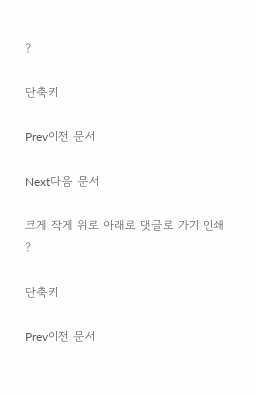?

단축키

Prev이전 문서

Next다음 문서

크게 작게 위로 아래로 댓글로 가기 인쇄
?

단축키

Prev이전 문서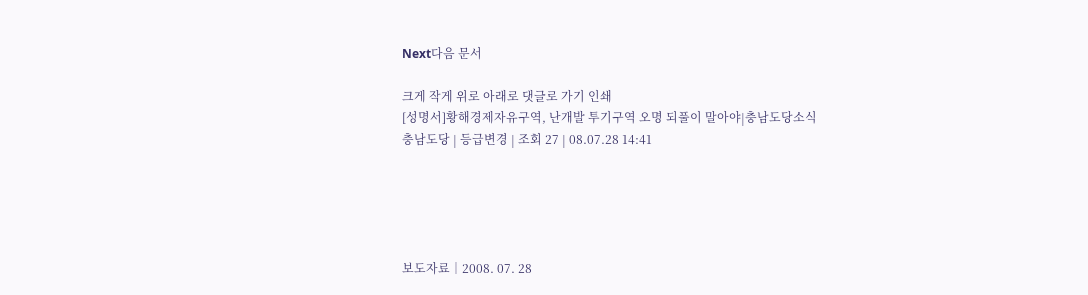Next다음 문서

크게 작게 위로 아래로 댓글로 가기 인쇄
[성명서]황해경제자유구역, 난개발 투기구역 오명 되풀이 말아야|충남도당소식
충남도당 | 등급변경 | 조회 27 | 08.07.28 14:41





보도자료│2008. 07. 28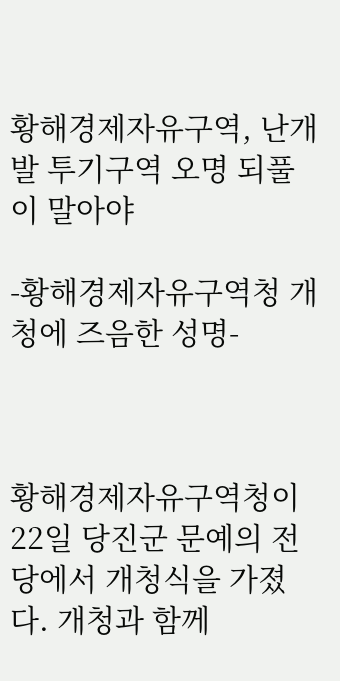황해경제자유구역, 난개발 투기구역 오명 되풀이 말아야

-황해경제자유구역청 개청에 즈음한 성명-



황해경제자유구역청이 22일 당진군 문예의 전당에서 개청식을 가졌다. 개청과 함께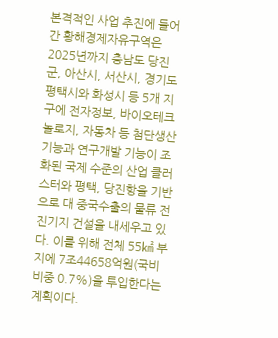본격적인 사업 추진에 들어간 황해경제자유구역은 2025년까지 충남도 당진군, 아산시, 서산시, 경기도 평택시와 화성시 등 5개 지구에 전자정보, 바이오테크놀로지, 자동차 등 첨단생산기능과 연구개발 기능이 조화된 국제 수준의 산업 클러스터와 평택, 당진항을 기반으로 대 중국수출의 물류 전진기지 건설을 내세우고 있다. 이를 위해 전체 55㎢ 부지에 7조44658억원(국비 비중 0.7%)을 투입한다는 계획이다.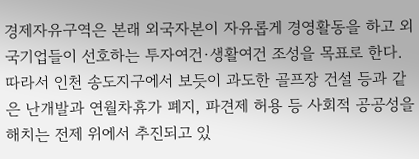경제자유구역은 본래 외국자본이 자유롭게 경영활동을 하고 외국기업들이 선호하는 투자여건·생활여건 조성을 목표로 한다. 따라서 인천 송도지구에서 보듯이 과도한 골프장 건설 등과 같은 난개발과 연월차휴가 폐지, 파견제 허용 등 사회적 공공성을 해치는 전제 위에서 추진되고 있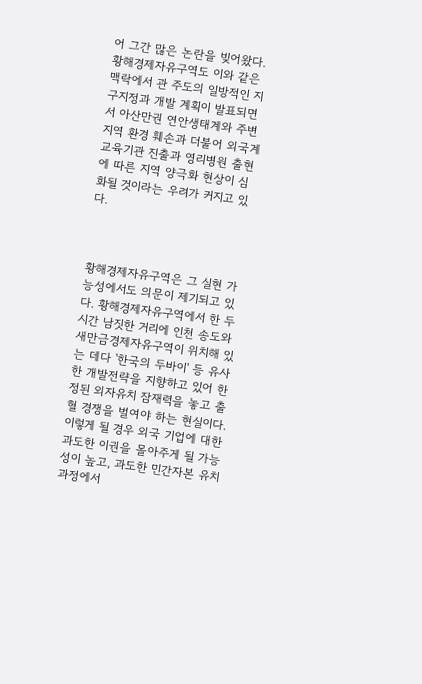어 그간 많은 논란을 빚어왔다. 황해경제자유구역도 이와 같은 맥락에서 관 주도의 일방적인 지구지정과 개발 계획이 발표되면서 아산만권 연안생태계와 주변 지역 환경 훼손과 더불어 외국계 교육기관 진출과 영리병원 출현에 따른 지역 양극화 현상이 심화될 것이라는 우려가 커지고 있다.



황해경제자유구역은 그 실현 가능성에서도 의문이 제기되고 있다. 황해경제자유구역에서 한 두 시간 남짓한 거리에 인천 송도와 새만금경제자유구역이 위치해 있는 데다 '한국의 두바이' 등 유사한 개발전략을 지향하고 있어 한정된 외자유치 잠재력을 놓고 출혈 경쟁을 벌여야 하는 현실이다. 이렇게 될 경우 외국 기업에 대한 과도한 이권을 몰아주게 될 가능성이 높고, 과도한 민간자본 유치 과정에서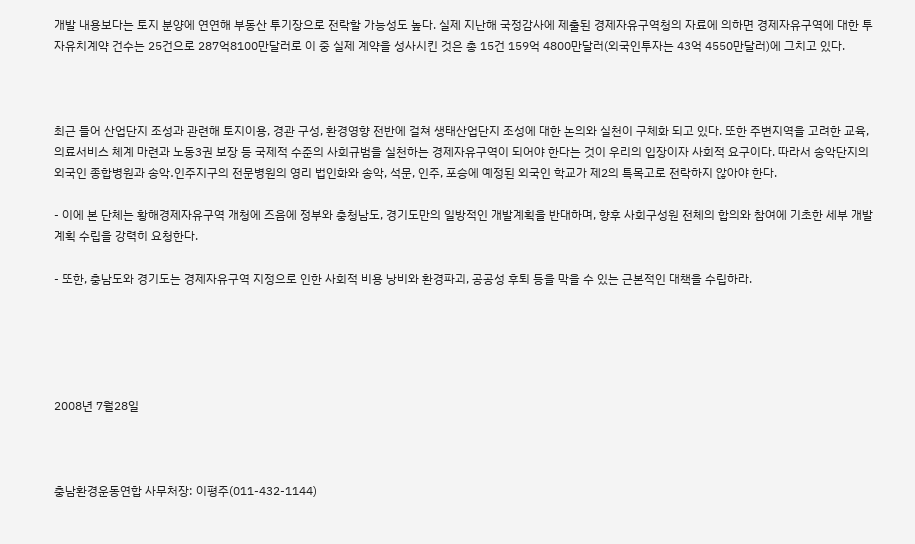개발 내용보다는 토지 분양에 연연해 부동산 투기장으로 전락할 가능성도 높다. 실제 지난해 국정감사에 제출된 경제자유구역청의 자료에 의하면 경제자유구역에 대한 투자유치계약 건수는 25건으로 287억8100만달러로 이 중 실제 계약을 성사시킨 것은 총 15건 159억 4800만달러(외국인투자는 43억 4550만달러)에 그치고 있다.



최근 들어 산업단지 조성과 관련해 토지이용, 경관 구성, 환경영향 전반에 걸쳐 생태산업단지 조성에 대한 논의와 실천이 구체화 되고 있다. 또한 주변지역을 고려한 교육, 의료서비스 체계 마련과 노동3권 보장 등 국제적 수준의 사회규범을 실천하는 경제자유구역이 되어야 한다는 것이 우리의 입장이자 사회적 요구이다. 따라서 송악단지의 외국인 종합병원과 송악․인주지구의 전문병원의 영리 법인화와 송악, 석문, 인주, 포승에 예정된 외국인 학교가 제2의 특목고로 전락하지 않아야 한다.

- 이에 본 단체는 황해경제자유구역 개청에 즈음에 정부와 충청남도, 경기도만의 일방적인 개발계획을 반대하며, 향후 사회구성원 전체의 합의와 참여에 기초한 세부 개발계획 수립을 강력히 요청한다.

- 또한, 충남도와 경기도는 경제자유구역 지정으로 인한 사회적 비용 낭비와 환경파괴, 공공성 후퇴 등을 막을 수 있는 근본적인 대책을 수립하라.





2008년 7월28일



충남환경운동연합 사무처장: 이평주(011-432-1144)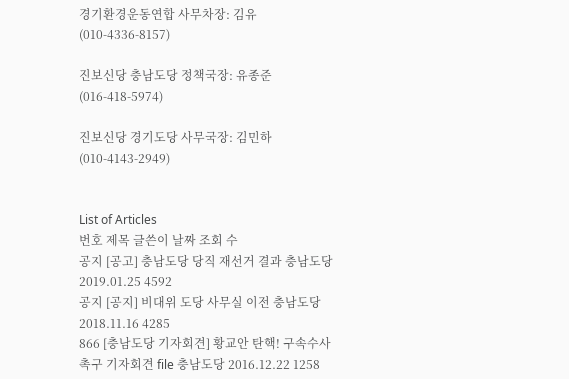경기환경운동연합 사무차장: 김유(010-4336-8157)

진보신당 충남도당 정책국장: 유종준(016-418-5974)

진보신당 경기도당 사무국장: 김민하(010-4143-2949)


List of Articles
번호 제목 글쓴이 날짜 조회 수
공지 [공고] 충남도당 당직 재선거 결과 충남도당 2019.01.25 4592
공지 [공지] 비대위 도당 사무실 이전 충남도당 2018.11.16 4285
866 [충남도당 기자회견] 황교안 탄핵! 구속수사촉구 기자회견 file 충남도당 2016.12.22 1258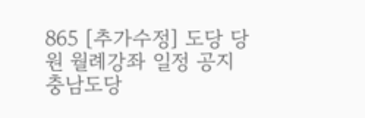865 [추가수정] 도당 당원 월례강좌 일정 공지 충남도당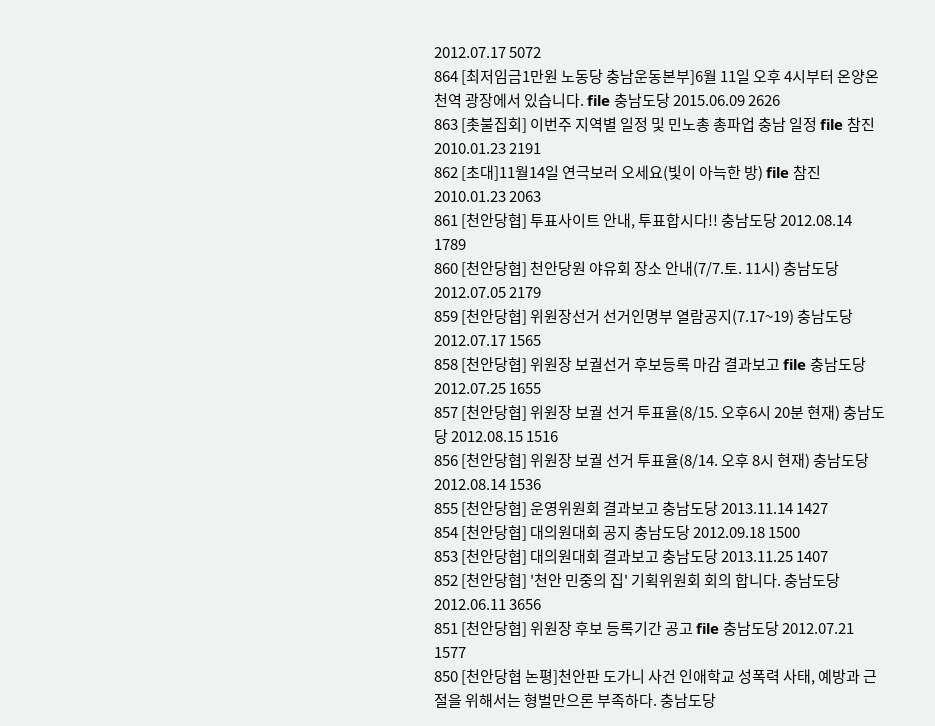2012.07.17 5072
864 [최저임금1만원 노동당 충남운동본부]6월 11일 오후 4시부터 온양온천역 광장에서 있습니다. file 충남도당 2015.06.09 2626
863 [촛불집회] 이번주 지역별 일정 및 민노총 총파업 충남 일정 file 참진 2010.01.23 2191
862 [초대]11월14일 연극보러 오세요(빛이 아늑한 방) file 참진 2010.01.23 2063
861 [천안당협] 투표사이트 안내, 투표합시다!! 충남도당 2012.08.14 1789
860 [천안당협] 천안당원 야유회 장소 안내(7/7.토. 11시) 충남도당 2012.07.05 2179
859 [천안당협] 위원장선거 선거인명부 열람공지(7.17~19) 충남도당 2012.07.17 1565
858 [천안당협] 위원장 보궐선거 후보등록 마감 결과보고 file 충남도당 2012.07.25 1655
857 [천안당협] 위원장 보궐 선거 투표율(8/15. 오후6시 20분 현재) 충남도당 2012.08.15 1516
856 [천안당협] 위원장 보궐 선거 투표율(8/14. 오후 8시 현재) 충남도당 2012.08.14 1536
855 [천안당협] 운영위원회 결과보고 충남도당 2013.11.14 1427
854 [천안당협] 대의원대회 공지 충남도당 2012.09.18 1500
853 [천안당협] 대의원대회 결과보고 충남도당 2013.11.25 1407
852 [천안당협] '천안 민중의 집' 기획위원회 회의 합니다. 충남도당 2012.06.11 3656
851 [천안당협] 위원장 후보 등록기간 공고 file 충남도당 2012.07.21 1577
850 [천안당협 논평]천안판 도가니 사건 인애학교 성폭력 사태, 예방과 근절을 위해서는 형벌만으론 부족하다. 충남도당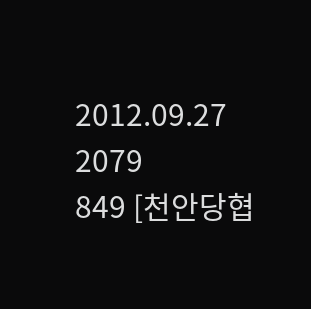2012.09.27 2079
849 [천안당협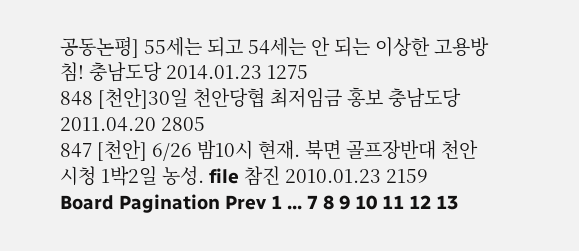공동논평] 55세는 되고 54세는 안 되는 이상한 고용방침! 충남도당 2014.01.23 1275
848 [천안]30일 천안당협 최저임금 홍보 충남도당 2011.04.20 2805
847 [천안] 6/26 밤10시 현재. 북면 골프장반대 천안시청 1박2일 농성. file 참진 2010.01.23 2159
Board Pagination Prev 1 ... 7 8 9 10 11 12 13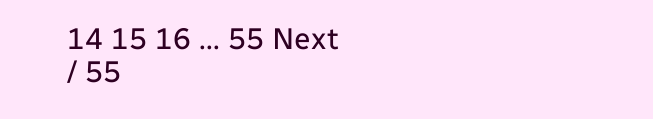14 15 16 ... 55 Next
/ 55